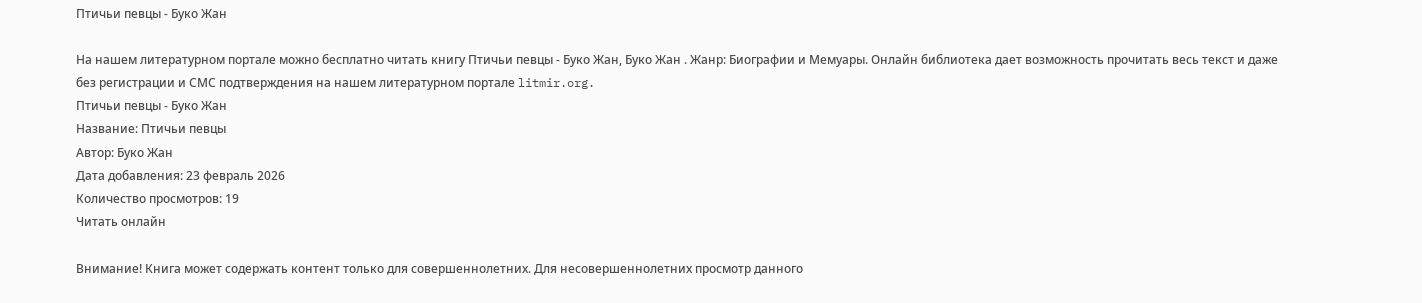Птичьи певцы - Буко Жан

На нашем литературном портале можно бесплатно читать книгу Птичьи певцы - Буко Жан, Буко Жан . Жанр: Биографии и Мемуары. Онлайн библиотека дает возможность прочитать весь текст и даже без регистрации и СМС подтверждения на нашем литературном портале litmir.org.
Птичьи певцы - Буко Жан
Название: Птичьи певцы
Автор: Буко Жан
Дата добавления: 23 февраль 2026
Количество просмотров: 19
Читать онлайн

Внимание! Книга может содержать контент только для совершеннолетних. Для несовершеннолетних просмотр данного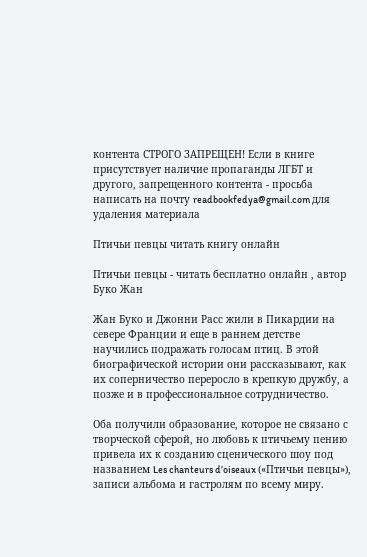контента СТРОГО ЗАПРЕЩЕН! Если в книге присутствует наличие пропаганды ЛГБТ и другого, запрещенного контента - просьба написать на почту readbookfedya@gmail.com для удаления материала

Птичьи певцы читать книгу онлайн

Птичьи певцы - читать бесплатно онлайн , автор Буко Жан

Жан Буко и Джонни Расс жили в Пикардии на севере Франции и еще в раннем детстве научились подражать голосам птиц. В этой биографической истории они рассказывают, как их соперничество переросло в крепкую дружбу, а позже и в профессиональное сотрудничество.

Оба получили образование, которое не связано с творческой сферой, но любовь к птичьему пению привела их к созданию сценического шоу под названием Les chanteurs d’oiseaux («Птичьи певцы»), записи альбома и гастролям по всему миру.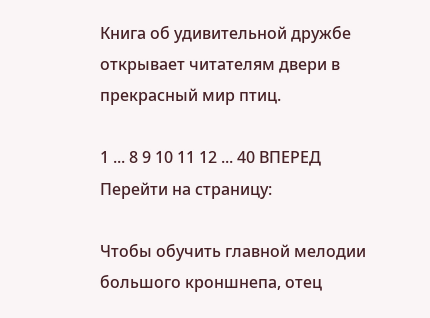Книга об удивительной дружбе открывает читателям двери в прекрасный мир птиц.

1 ... 8 9 10 11 12 ... 40 ВПЕРЕД
Перейти на страницу:

Чтобы обучить главной мелодии большого кроншнепа, отец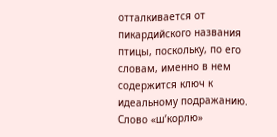отталкивается от пикардийского названия птицы, поскольку, по его словам, именно в нем содержится ключ к идеальному подражанию. Слово «ш’корлю»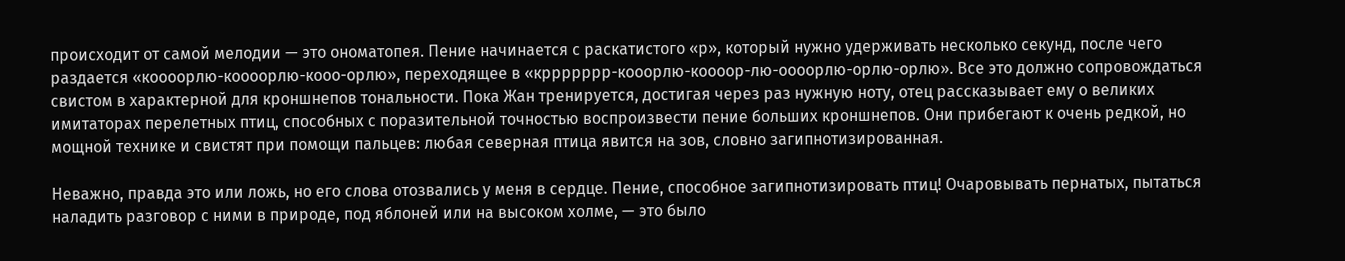происходит от самой мелодии — это ономатопея. Пение начинается с раскатистого «р», который нужно удерживать несколько секунд, после чего раздается «коооорлю-коооорлю-кооо-орлю», переходящее в «кррррррр-кооорлю-коооор-лю-оооорлю-орлю-орлю». Все это должно сопровождаться свистом в характерной для кроншнепов тональности. Пока Жан тренируется, достигая через раз нужную ноту, отец рассказывает ему о великих имитаторах перелетных птиц, способных с поразительной точностью воспроизвести пение больших кроншнепов. Они прибегают к очень редкой, но мощной технике и свистят при помощи пальцев: любая северная птица явится на зов, словно загипнотизированная.

Неважно, правда это или ложь, но его слова отозвались у меня в сердце. Пение, способное загипнотизировать птиц! Очаровывать пернатых, пытаться наладить разговор с ними в природе, под яблоней или на высоком холме, — это было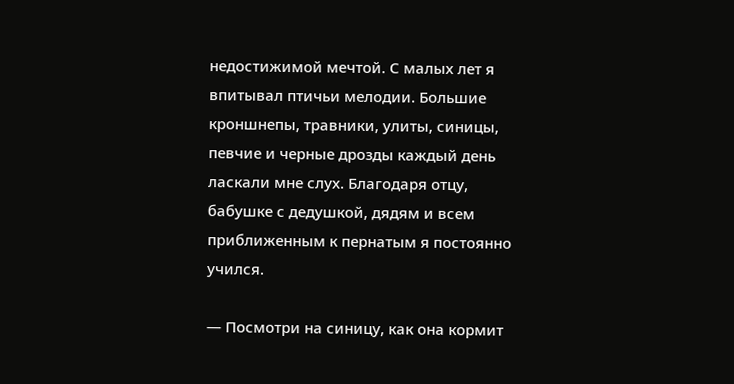недостижимой мечтой. С малых лет я впитывал птичьи мелодии. Большие кроншнепы, травники, улиты, синицы, певчие и черные дрозды каждый день ласкали мне слух. Благодаря отцу, бабушке с дедушкой, дядям и всем приближенным к пернатым я постоянно учился.

— Посмотри на синицу, как она кормит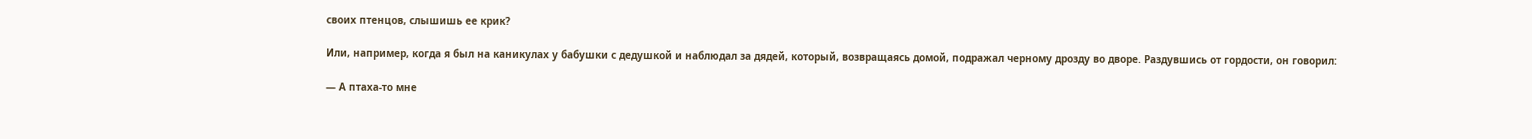своих птенцов, слышишь ее крик?

Или, например, когда я был на каникулах у бабушки с дедушкой и наблюдал за дядей, который, возвращаясь домой, подражал черному дрозду во дворе. Раздувшись от гордости, он говорил:

— А птаха-то мне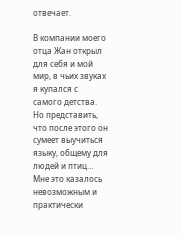отвечает.

В компании моего отца Жан открыл для себя и мой мир, в чьих звуках я купался с самого детства. Но представить, что после этого он сумеет выучиться языку, общему для людей и птиц… Мне это казалось невозможным и практически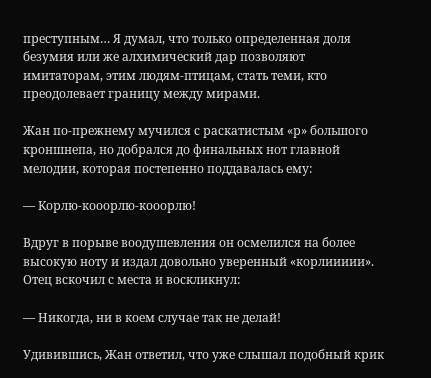преступным… Я думал, что только определенная доля безумия или же алхимический дар позволяют имитаторам, этим людям-птицам, стать теми, кто преодолевает границу между мирами.

Жан по-прежнему мучился с раскатистым «р» большого кроншнепа, но добрался до финальных нот главной мелодии, которая постепенно поддавалась ему:

— Корлю-кооорлю-кооорлю!

Вдруг в порыве воодушевления он осмелился на более высокую ноту и издал довольно уверенный «корлиииии». Отец вскочил с места и воскликнул:

— Никогда, ни в коем случае так не делай!

Удивившись, Жан ответил, что уже слышал подобный крик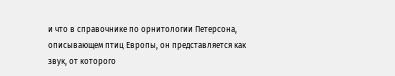и что в справочнике по орнитологии Петерсона, описывающем птиц Европы, он представляется как звук, от которого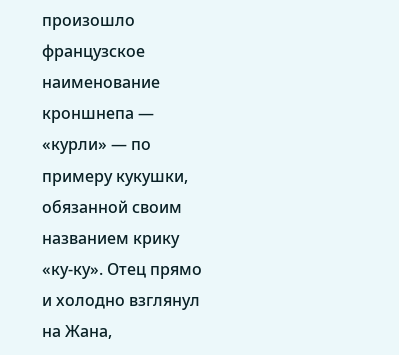произошло французское наименование кроншнепа — «курли» — по примеру кукушки, обязанной своим названием крику «ку-ку». Отец прямо и холодно взглянул на Жана,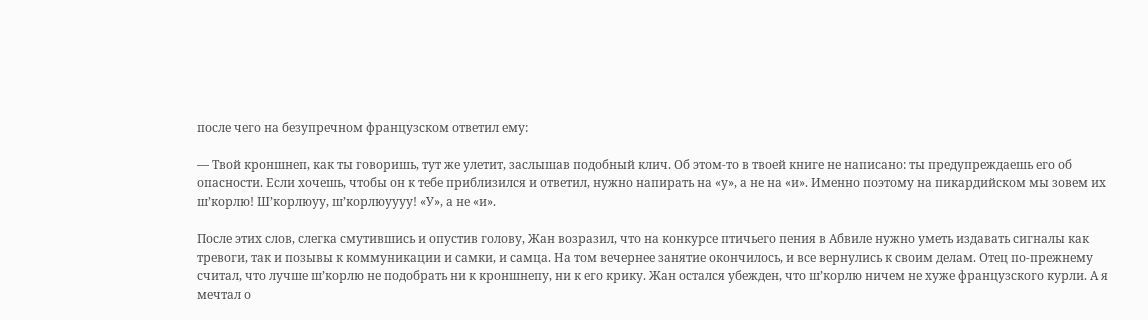после чего на безупречном французском ответил ему:

— Твой кроншнеп, как ты говоришь, тут же улетит, заслышав подобный клич. Об этом-то в твоей книге не написано: ты предупреждаешь его об опасности. Если хочешь, чтобы он к тебе приблизился и ответил, нужно напирать на «у», а не на «и». Именно поэтому на пикардийском мы зовем их ш’корлю! Ш’корлюуу, ш’корлюуууу! «У», а не «и».

После этих слов, слегка смутившись и опустив голову, Жан возразил, что на конкурсе птичьего пения в Абвиле нужно уметь издавать сигналы как тревоги, так и позывы к коммуникации и самки, и самца. На том вечернее занятие окончилось, и все вернулись к своим делам. Отец по-прежнему считал, что лучше ш’корлю не подобрать ни к кроншнепу, ни к его крику. Жан остался убежден, что ш’корлю ничем не хуже французского курли. А я мечтал о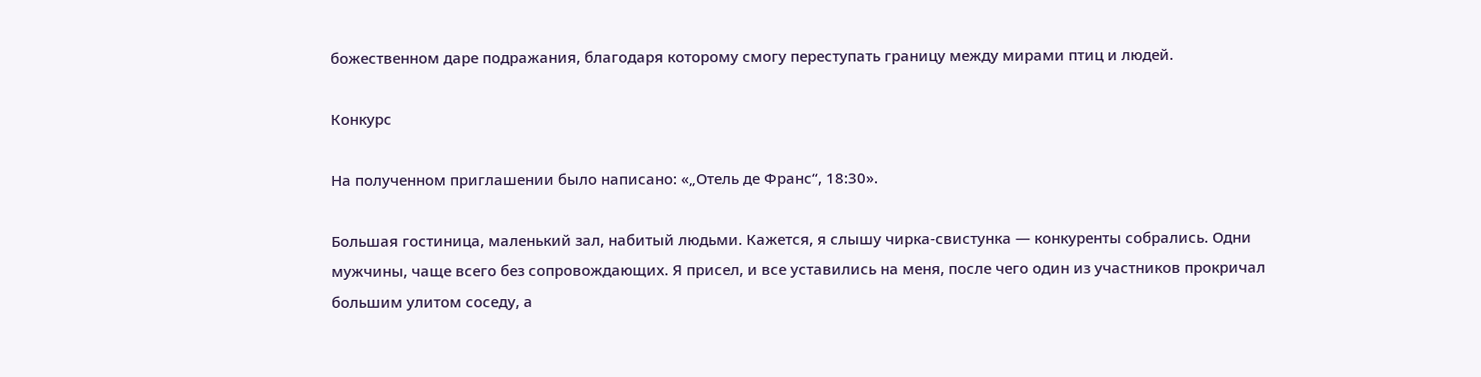божественном даре подражания, благодаря которому смогу переступать границу между мирами птиц и людей.

Конкурс

На полученном приглашении было написано: «„Отель де Франс“, 18:30».

Большая гостиница, маленький зал, набитый людьми. Кажется, я слышу чирка-свистунка — конкуренты собрались. Одни мужчины, чаще всего без сопровождающих. Я присел, и все уставились на меня, после чего один из участников прокричал большим улитом соседу, а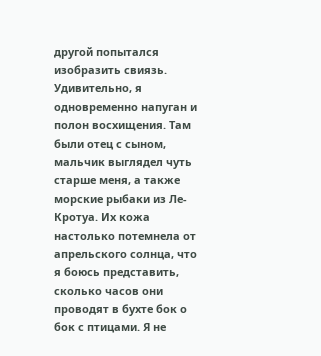другой попытался изобразить свиязь. Удивительно, я одновременно напуган и полон восхищения. Там были отец с сыном, мальчик выглядел чуть старше меня, а также морские рыбаки из Ле-Кротуа. Их кожа настолько потемнела от апрельского солнца, что я боюсь представить, сколько часов они проводят в бухте бок о бок с птицами. Я не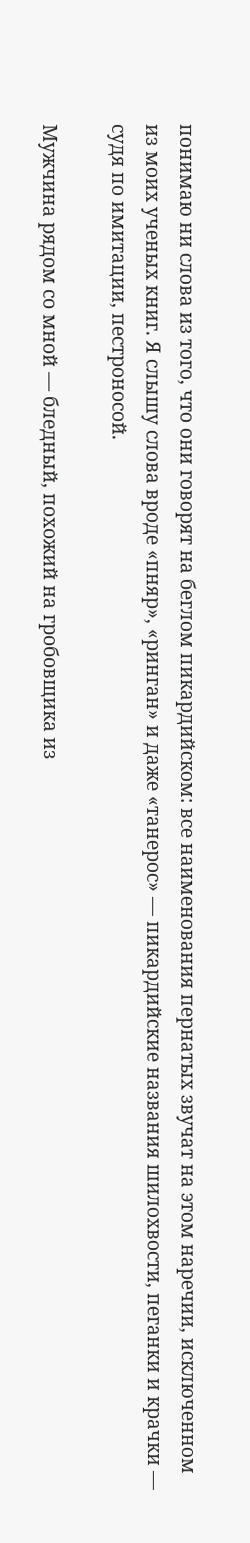понимаю ни слова из того, что они говорят на беглом пикардийском: все наименования пернатых звучат на этом наречии, исключенном из моих ученых книг. Я слышу слова вроде «пняр», «ринган» и даже «танерос» — пикардийские названия шилохвости, пеганки и крачки — судя по имитации, пестроносой.

Мужчина рядом со мной — бледный, похожий на гробовщика из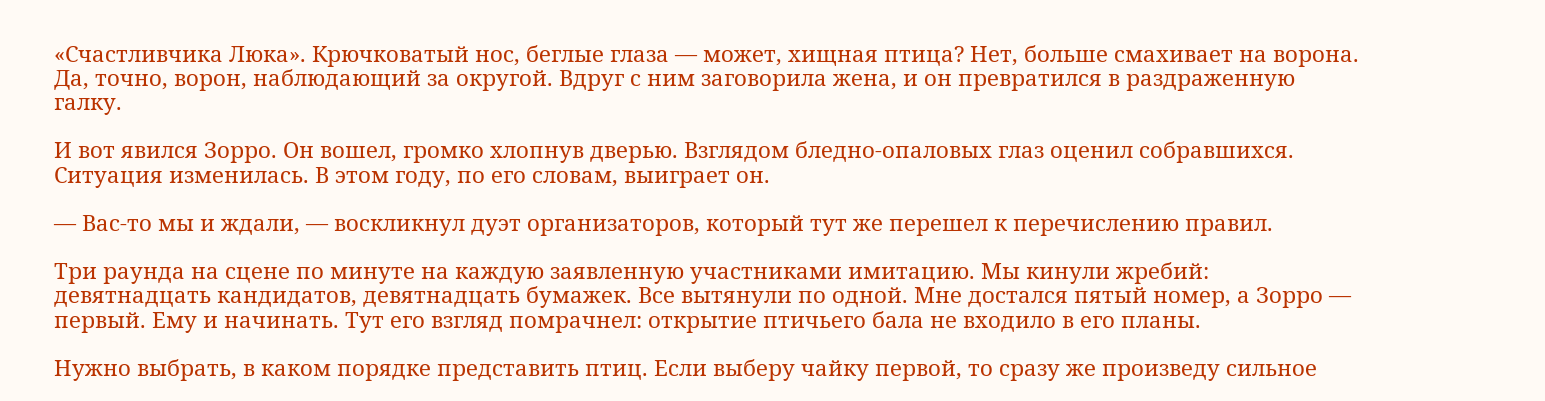«Счастливчика Люка». Крючковатый нос, беглые глаза — может, хищная птица? Нет, больше смахивает на ворона. Да, точно, ворон, наблюдающий за округой. Вдруг с ним заговорила жена, и он превратился в раздраженную галку.

И вот явился Зорро. Он вошел, громко хлопнув дверью. Взглядом бледно-опаловых глаз оценил собравшихся. Ситуация изменилась. В этом году, по его словам, выиграет он.

— Вас-то мы и ждали, — воскликнул дуэт организаторов, который тут же перешел к перечислению правил.

Три раунда на сцене по минуте на каждую заявленную участниками имитацию. Мы кинули жребий: девятнадцать кандидатов, девятнадцать бумажек. Все вытянули по одной. Мне достался пятый номер, а Зорро — первый. Ему и начинать. Тут его взгляд помрачнел: открытие птичьего бала не входило в его планы.

Нужно выбрать, в каком порядке представить птиц. Если выберу чайку первой, то сразу же произведу сильное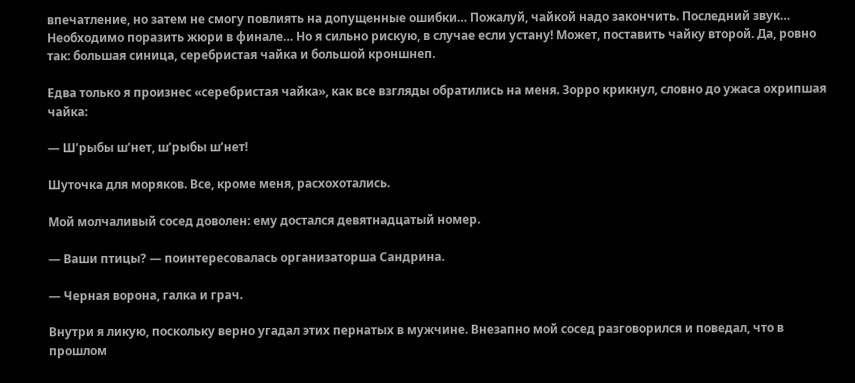впечатление, но затем не смогу повлиять на допущенные ошибки… Пожалуй, чайкой надо закончить. Последний звук… Необходимо поразить жюри в финале… Но я сильно рискую, в случае если устану! Может, поставить чайку второй. Да, ровно так: большая синица, серебристая чайка и большой кроншнеп.

Едва только я произнес «серебристая чайка», как все взгляды обратились на меня. Зорро крикнул, словно до ужаса охрипшая чайка:

— Ш’рыбы ш’нет, ш’рыбы ш’нет!

Шуточка для моряков. Все, кроме меня, расхохотались.

Мой молчаливый сосед доволен: ему достался девятнадцатый номер.

— Ваши птицы? — поинтересовалась организаторша Сандрина.

— Черная ворона, галка и грач.

Внутри я ликую, поскольку верно угадал этих пернатых в мужчине. Внезапно мой сосед разговорился и поведал, что в прошлом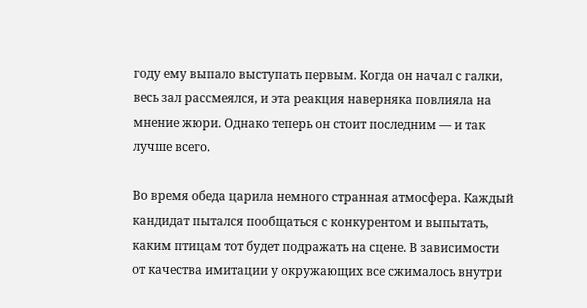году ему выпало выступать первым. Когда он начал с галки, весь зал рассмеялся, и эта реакция наверняка повлияла на мнение жюри. Однако теперь он стоит последним — и так лучше всего.

Во время обеда царила немного странная атмосфера. Каждый кандидат пытался пообщаться с конкурентом и выпытать, каким птицам тот будет подражать на сцене. В зависимости от качества имитации у окружающих все сжималось внутри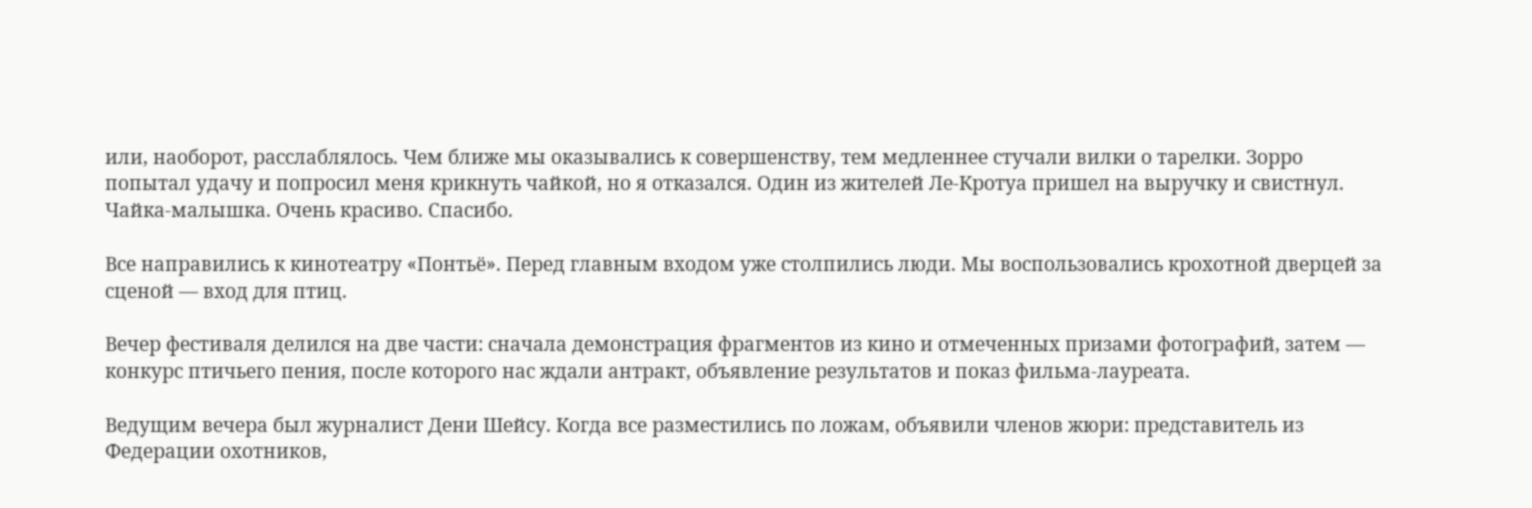или, наоборот, расслаблялось. Чем ближе мы оказывались к совершенству, тем медленнее стучали вилки о тарелки. Зорро попытал удачу и попросил меня крикнуть чайкой, но я отказался. Один из жителей Ле-Кротуа пришел на выручку и свистнул. Чайка-малышка. Очень красиво. Спасибо.

Все направились к кинотеатру «Понтьё». Перед главным входом уже столпились люди. Мы воспользовались крохотной дверцей за сценой — вход для птиц.

Вечер фестиваля делился на две части: сначала демонстрация фрагментов из кино и отмеченных призами фотографий, затем — конкурс птичьего пения, после которого нас ждали антракт, объявление результатов и показ фильма-лауреата.

Ведущим вечера был журналист Дени Шейсу. Когда все разместились по ложам, объявили членов жюри: представитель из Федерации охотников,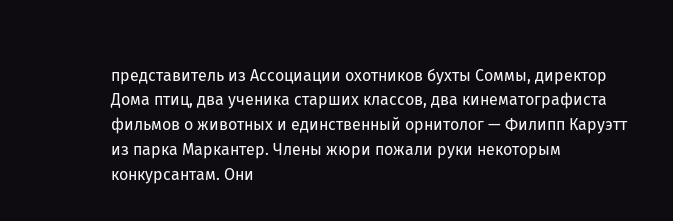представитель из Ассоциации охотников бухты Соммы, директор Дома птиц, два ученика старших классов, два кинематографиста фильмов о животных и единственный орнитолог — Филипп Каруэтт из парка Маркантер. Члены жюри пожали руки некоторым конкурсантам. Они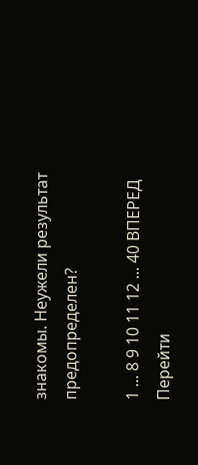знакомы. Неужели результат предопределен?

1 ... 8 9 10 11 12 ... 40 ВПЕРЕД
Перейти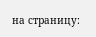на страницу: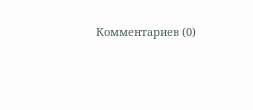Комментариев (0)